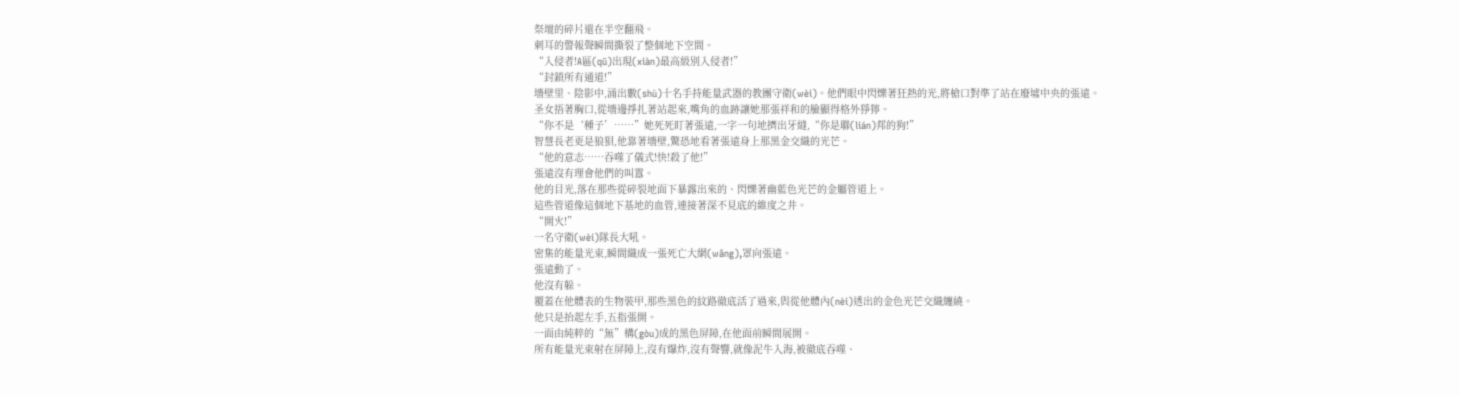祭壇的碎片還在半空翻飛。
刺耳的警報聲瞬間撕裂了整個地下空間。
“入侵者!A區(qū)出現(xiàn)最高級別入侵者!”
“封鎖所有通道!”
墻壁里、陰影中,涌出數(shù)十名手持能量武器的教團守衛(wèi)。他們眼中閃爍著狂熱的光,將槍口對準了站在廢墟中央的張遠。
圣女捂著胸口,從墻邊掙扎著站起來,嘴角的血跡讓她那張祥和的臉顯得格外猙獰。
“你不是‘種子’……”她死死盯著張遠,一字一句地擠出牙縫,“你是聯(lián)邦的狗!”
智慧長老更是狼狽,他靠著墻壁,驚恐地看著張遠身上那黑金交織的光芒。
“他的意志……吞噬了儀式!快!殺了他!”
張遠沒有理會他們的叫囂。
他的目光,落在那些從碎裂地面下暴露出來的、閃爍著幽藍色光芒的金屬管道上。
這些管道像這個地下基地的血管,連接著深不見底的維度之井。
“開火!”
一名守衛(wèi)隊長大吼。
密集的能量光束,瞬間織成一張死亡大網(wǎng),罩向張遠。
張遠動了。
他沒有躲。
覆蓋在他體表的生物裝甲,那些黑色的紋路徹底活了過來,與從他體內(nèi)透出的金色光芒交織纏繞。
他只是抬起左手,五指張開。
一面由純粹的“無”構(gòu)成的黑色屏障,在他面前瞬間展開。
所有能量光束射在屏障上,沒有爆炸,沒有聲響,就像泥牛入海,被徹底吞噬、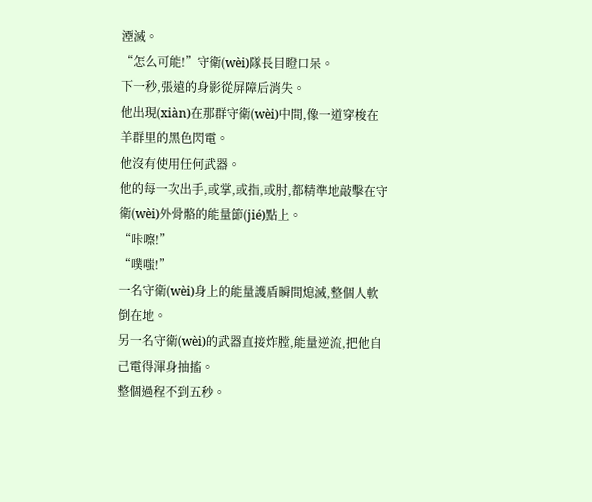湮滅。
“怎么可能!”守衛(wèi)隊長目瞪口呆。
下一秒,張遠的身影從屏障后消失。
他出現(xiàn)在那群守衛(wèi)中間,像一道穿梭在羊群里的黑色閃電。
他沒有使用任何武器。
他的每一次出手,或掌,或指,或肘,都精準地敲擊在守衛(wèi)外骨骼的能量節(jié)點上。
“咔嚓!”
“噗嗤!”
一名守衛(wèi)身上的能量護盾瞬間熄滅,整個人軟倒在地。
另一名守衛(wèi)的武器直接炸膛,能量逆流,把他自己電得渾身抽搐。
整個過程不到五秒。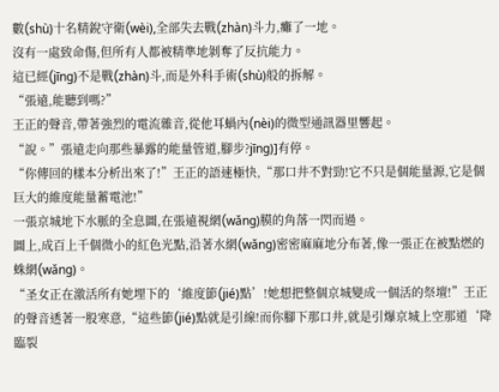數(shù)十名精銳守衛(wèi),全部失去戰(zhàn)斗力,癱了一地。
沒有一處致命傷,但所有人都被精準地剝奪了反抗能力。
這已經(jīng)不是戰(zhàn)斗,而是外科手術(shù)般的拆解。
“張遠,能聽到嗎?”
王正的聲音,帶著強烈的電流雜音,從他耳蝸內(nèi)的微型通訊器里響起。
“說。”張遠走向那些暴露的能量管道,腳步?jīng)]有停。
“你傳回的樣本分析出來了!”王正的語速極快,“那口井不對勁!它不只是個能量源,它是個巨大的維度能量蓄電池!”
一張京城地下水脈的全息圖,在張遠視網(wǎng)膜的角落一閃而過。
圖上,成百上千個微小的紅色光點,沿著水網(wǎng)密密麻麻地分布著,像一張正在被點燃的蛛網(wǎng)。
“圣女正在激活所有她埋下的‘維度節(jié)點’!她想把整個京城變成一個活的祭壇!”王正的聲音透著一股寒意,“這些節(jié)點就是引線!而你腳下那口井,就是引爆京城上空那道‘降臨裂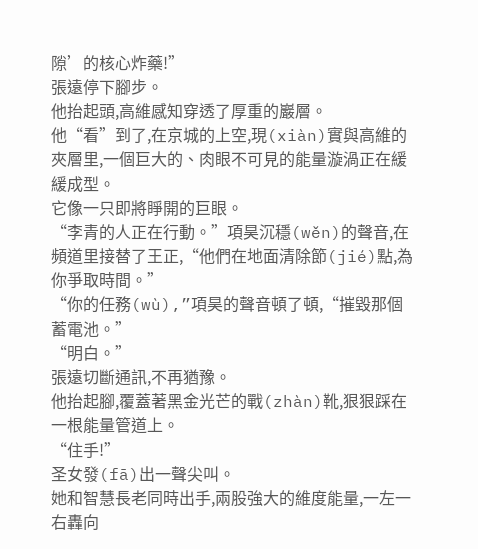隙’的核心炸藥!”
張遠停下腳步。
他抬起頭,高維感知穿透了厚重的巖層。
他“看”到了,在京城的上空,現(xiàn)實與高維的夾層里,一個巨大的、肉眼不可見的能量漩渦正在緩緩成型。
它像一只即將睜開的巨眼。
“李青的人正在行動。”項昊沉穩(wěn)的聲音,在頻道里接替了王正,“他們在地面清除節(jié)點,為你爭取時間。”
“你的任務(wù),”項昊的聲音頓了頓,“摧毀那個蓄電池。”
“明白。”
張遠切斷通訊,不再猶豫。
他抬起腳,覆蓋著黑金光芒的戰(zhàn)靴,狠狠踩在一根能量管道上。
“住手!”
圣女發(fā)出一聲尖叫。
她和智慧長老同時出手,兩股強大的維度能量,一左一右轟向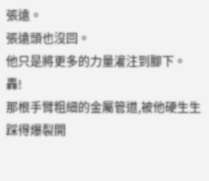張遠。
張遠頭也沒回。
他只是將更多的力量灌注到腳下。
轟!
那根手臂粗細的金屬管道,被他硬生生踩得爆裂開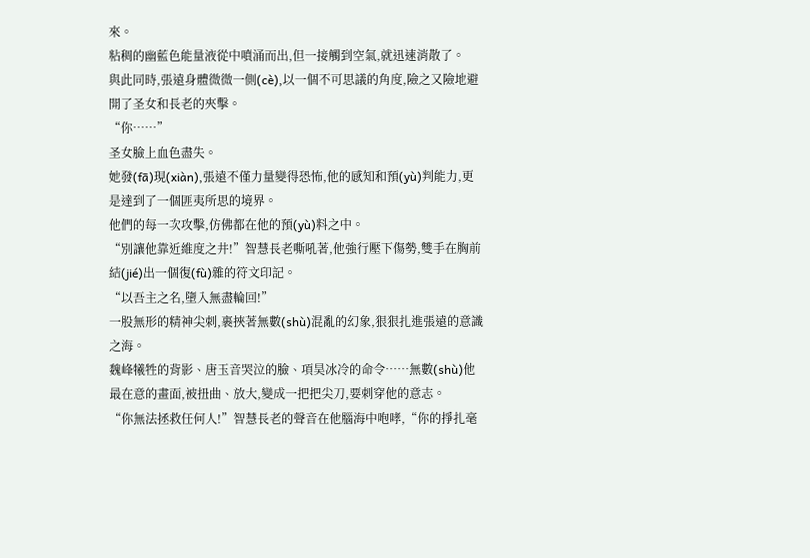來。
粘稠的幽藍色能量液從中噴涌而出,但一接觸到空氣,就迅速消散了。
與此同時,張遠身體微微一側(cè),以一個不可思議的角度,險之又險地避開了圣女和長老的夾擊。
“你……”
圣女臉上血色盡失。
她發(fā)現(xiàn),張遠不僅力量變得恐怖,他的感知和預(yù)判能力,更是達到了一個匪夷所思的境界。
他們的每一次攻擊,仿佛都在他的預(yù)料之中。
“別讓他靠近維度之井!”智慧長老嘶吼著,他強行壓下傷勢,雙手在胸前結(jié)出一個復(fù)雜的符文印記。
“以吾主之名,墮入無盡輪回!”
一股無形的精神尖刺,裹挾著無數(shù)混亂的幻象,狠狠扎進張遠的意識之海。
魏峰犧牲的背影、唐玉音哭泣的臉、項昊冰冷的命令……無數(shù)他最在意的畫面,被扭曲、放大,變成一把把尖刀,要刺穿他的意志。
“你無法拯救任何人!”智慧長老的聲音在他腦海中咆哮,“你的掙扎毫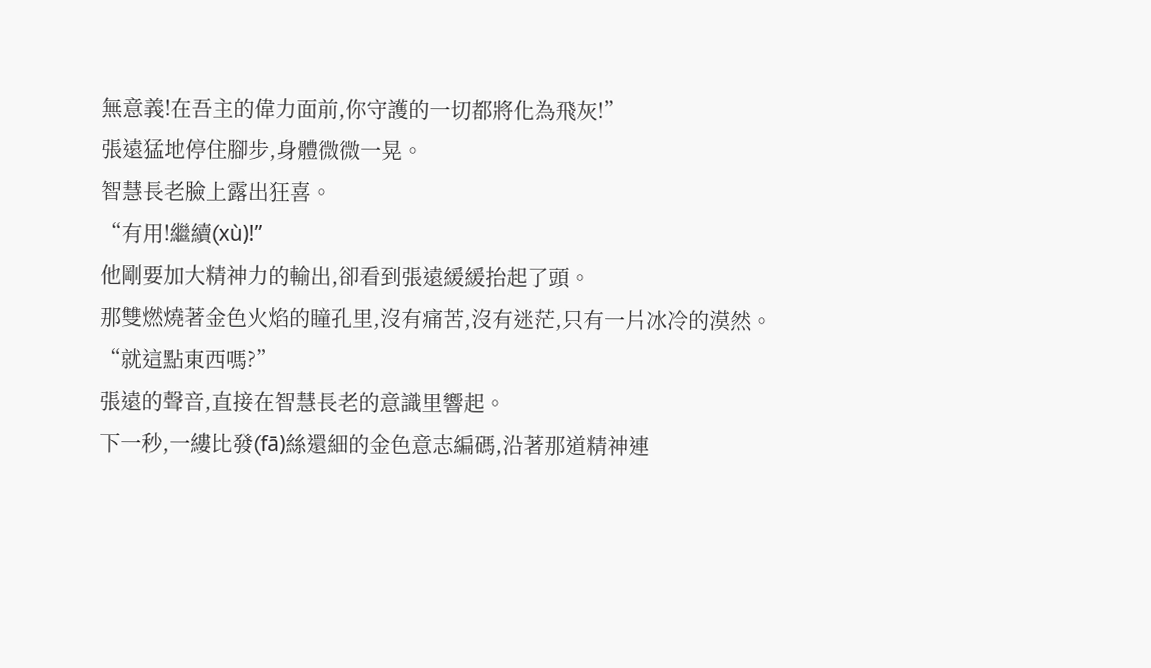無意義!在吾主的偉力面前,你守護的一切都將化為飛灰!”
張遠猛地停住腳步,身體微微一晃。
智慧長老臉上露出狂喜。
“有用!繼續(xù)!”
他剛要加大精神力的輸出,卻看到張遠緩緩抬起了頭。
那雙燃燒著金色火焰的瞳孔里,沒有痛苦,沒有迷茫,只有一片冰冷的漠然。
“就這點東西嗎?”
張遠的聲音,直接在智慧長老的意識里響起。
下一秒,一縷比發(fā)絲還細的金色意志編碼,沿著那道精神連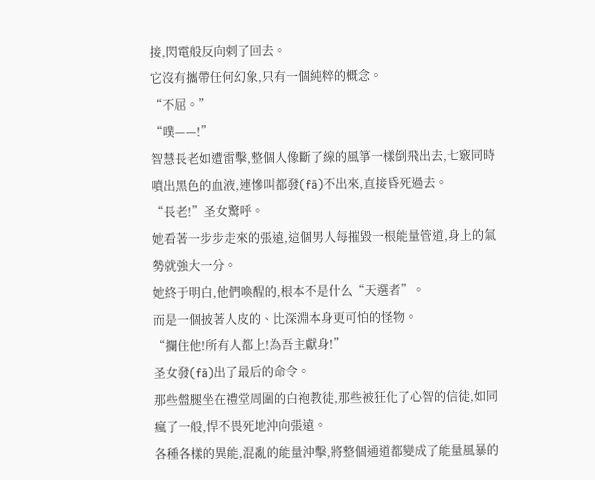接,閃電般反向刺了回去。
它沒有攜帶任何幻象,只有一個純粹的概念。
“不屈。”
“噗——!”
智慧長老如遭雷擊,整個人像斷了線的風箏一樣倒飛出去,七竅同時噴出黑色的血液,連慘叫都發(fā)不出來,直接昏死過去。
“長老!”圣女驚呼。
她看著一步步走來的張遠,這個男人每摧毀一根能量管道,身上的氣勢就強大一分。
她終于明白,他們喚醒的,根本不是什么“天選者”。
而是一個披著人皮的、比深淵本身更可怕的怪物。
“攔住他!所有人都上!為吾主獻身!”
圣女發(fā)出了最后的命令。
那些盤腿坐在禮堂周圍的白袍教徒,那些被狂化了心智的信徒,如同瘋了一般,悍不畏死地沖向張遠。
各種各樣的異能,混亂的能量沖擊,將整個通道都變成了能量風暴的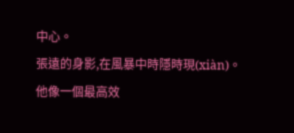中心。
張遠的身影,在風暴中時隱時現(xiàn)。
他像一個最高效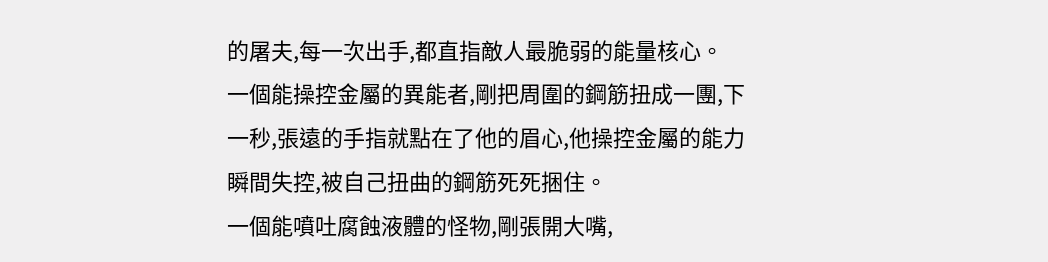的屠夫,每一次出手,都直指敵人最脆弱的能量核心。
一個能操控金屬的異能者,剛把周圍的鋼筋扭成一團,下一秒,張遠的手指就點在了他的眉心,他操控金屬的能力瞬間失控,被自己扭曲的鋼筋死死捆住。
一個能噴吐腐蝕液體的怪物,剛張開大嘴,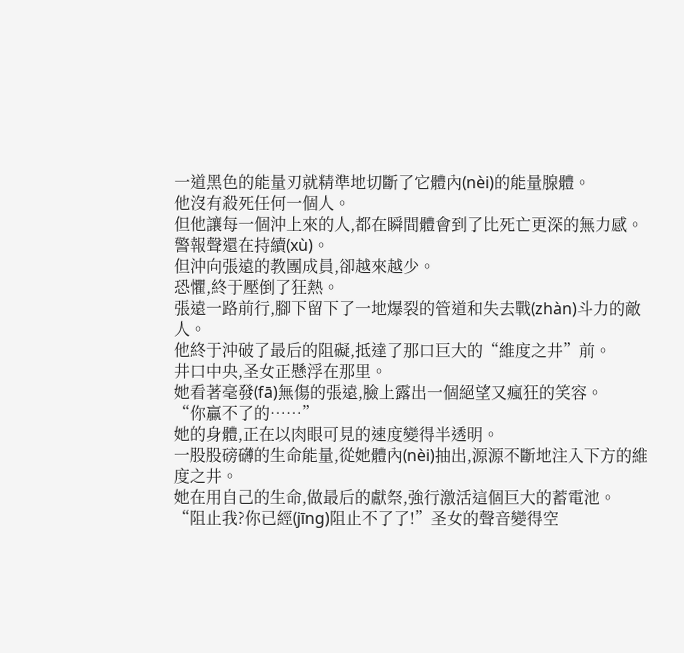一道黑色的能量刃就精準地切斷了它體內(nèi)的能量腺體。
他沒有殺死任何一個人。
但他讓每一個沖上來的人,都在瞬間體會到了比死亡更深的無力感。
警報聲還在持續(xù)。
但沖向張遠的教團成員,卻越來越少。
恐懼,終于壓倒了狂熱。
張遠一路前行,腳下留下了一地爆裂的管道和失去戰(zhàn)斗力的敵人。
他終于沖破了最后的阻礙,抵達了那口巨大的“維度之井”前。
井口中央,圣女正懸浮在那里。
她看著毫發(fā)無傷的張遠,臉上露出一個絕望又瘋狂的笑容。
“你贏不了的……”
她的身體,正在以肉眼可見的速度變得半透明。
一股股磅礴的生命能量,從她體內(nèi)抽出,源源不斷地注入下方的維度之井。
她在用自己的生命,做最后的獻祭,強行激活這個巨大的蓄電池。
“阻止我?你已經(jīng)阻止不了了!”圣女的聲音變得空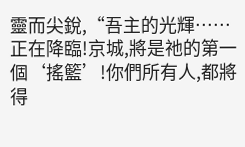靈而尖銳,“吾主的光輝……正在降臨!京城,將是祂的第一個‘搖籃’!你們所有人,都將得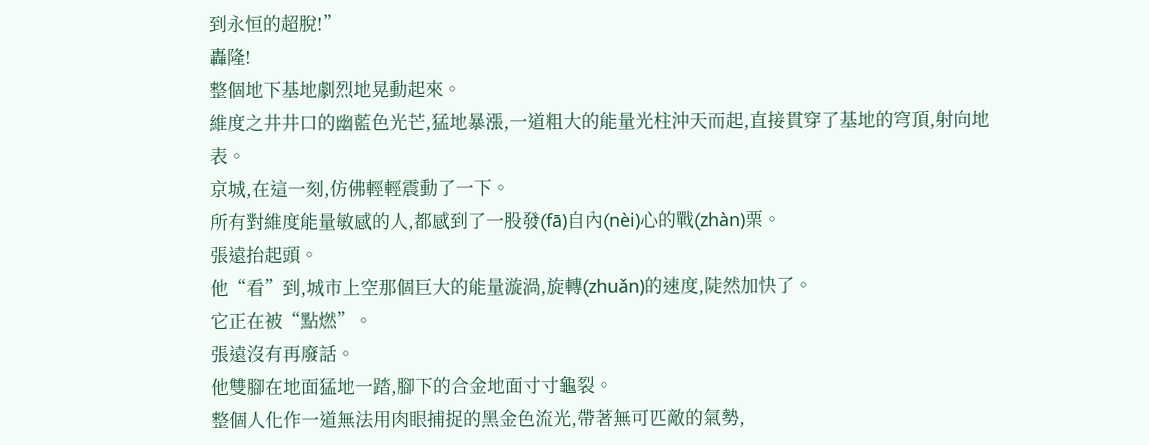到永恒的超脫!”
轟隆!
整個地下基地劇烈地晃動起來。
維度之井井口的幽藍色光芒,猛地暴漲,一道粗大的能量光柱沖天而起,直接貫穿了基地的穹頂,射向地表。
京城,在這一刻,仿佛輕輕震動了一下。
所有對維度能量敏感的人,都感到了一股發(fā)自內(nèi)心的戰(zhàn)栗。
張遠抬起頭。
他“看”到,城市上空那個巨大的能量漩渦,旋轉(zhuǎn)的速度,陡然加快了。
它正在被“點燃”。
張遠沒有再廢話。
他雙腳在地面猛地一踏,腳下的合金地面寸寸龜裂。
整個人化作一道無法用肉眼捕捉的黑金色流光,帶著無可匹敵的氣勢,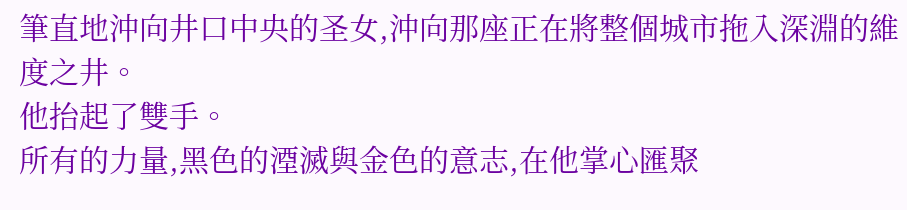筆直地沖向井口中央的圣女,沖向那座正在將整個城市拖入深淵的維度之井。
他抬起了雙手。
所有的力量,黑色的湮滅與金色的意志,在他掌心匯聚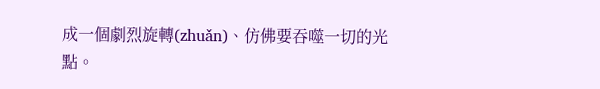成一個劇烈旋轉(zhuǎn)、仿佛要吞噬一切的光點。